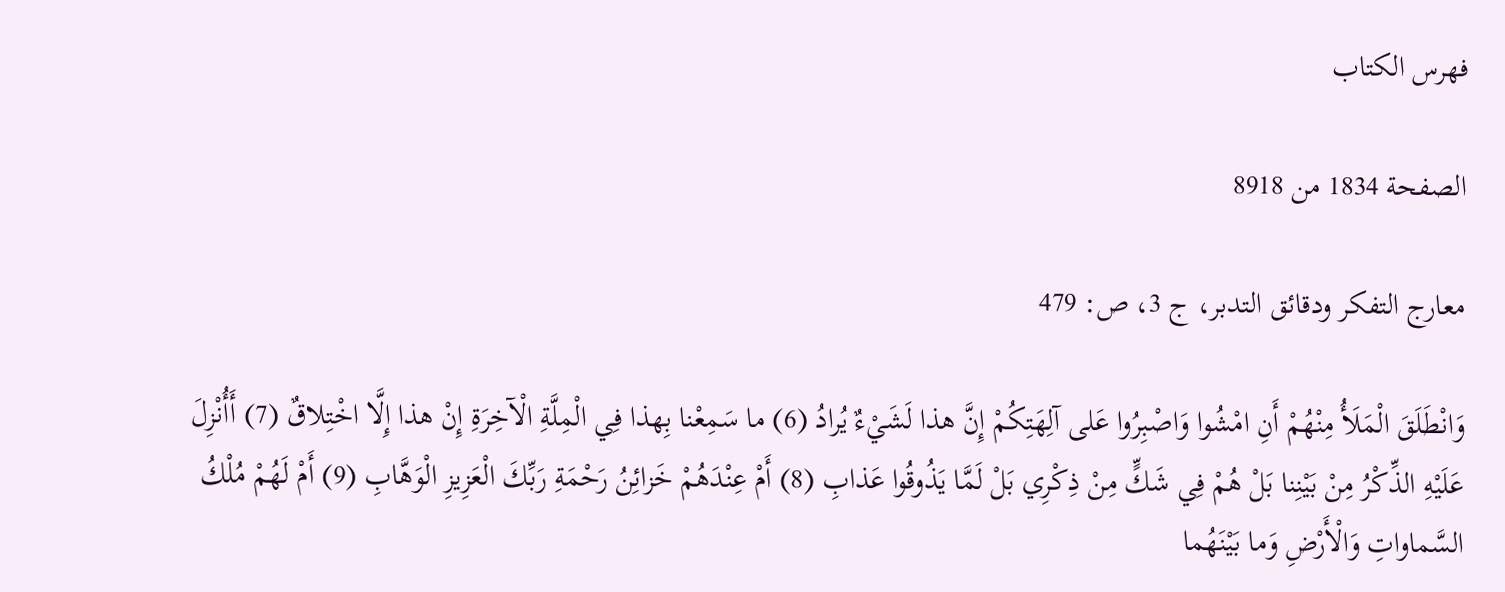فهرس الكتاب

الصفحة 1834 من 8918

معارج التفكر ودقائق التدبر، ج 3، ص: 479

وَانْطَلَقَ الْمَلَأُ مِنْهُمْ أَنِ امْشُوا وَاصْبِرُوا عَلى آلِهَتِكُمْ إِنَّ هذا لَشَيْءٌ يُرادُ (6) ما سَمِعْنا بِهذا فِي الْمِلَّةِ الْآخِرَةِ إِنْ هذا إِلَّا اخْتِلاقٌ (7) أَأُنْزِلَ عَلَيْهِ الذِّكْرُ مِنْ بَيْنِنا بَلْ هُمْ فِي شَكٍّ مِنْ ذِكْرِي بَلْ لَمَّا يَذُوقُوا عَذابِ (8) أَمْ عِنْدَهُمْ خَزائِنُ رَحْمَةِ رَبِّكَ الْعَزِيزِ الْوَهَّابِ (9) أَمْ لَهُمْ مُلْكُ السَّماواتِ وَالْأَرْضِ وَما بَيْنَهُما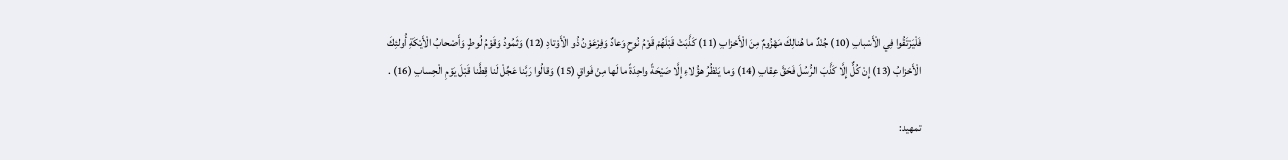فَلْيَرْتَقُوا فِي الْأَسْبابِ (10) جُنْدٌ ما هُنالِكَ مَهْزُومٌ مِنَ الْأَحْزابِ (11) كَذَّبَتْ قَبْلَهُمْ قَوْمُ نُوحٍ وَعادٌ وَفِرْعَوْنُ ذُو الْأَوْتادِ (12) وَثَمُودُ وَقَوْمُ لُوطٍ وَأَصْحابُ الْأَيْكَةِ أُولئِكَ الْأَحْزابُ (13) إِنْ كُلٌّ إِلَّا كَذَّبَ الرُّسُلَ فَحَقَّ عِقابِ (14) وَما يَنْظُرُ هؤُلاءِ إِلَّا صَيْحَةً واحِدَةً ما لَها مِنْ فَواقٍ (15) وَقالُوا رَبَّنا عَجِّلْ لَنا قِطَّنا قَبْلَ يَوْمِ الْحِسابِ (16) .

تمهيد: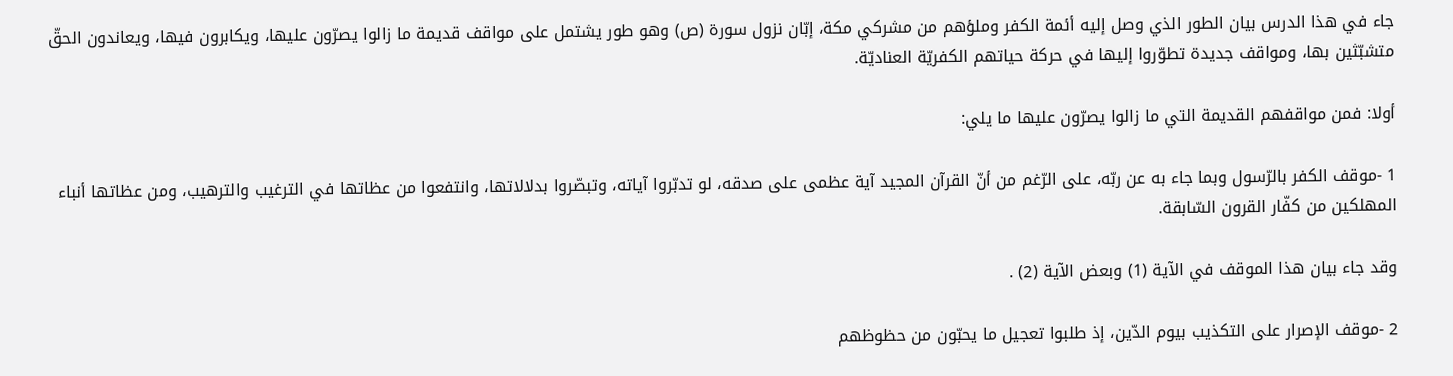جاء في هذا الدرس بيان الطور الذي وصل إليه أئمة الكفر وملؤهم من مشركي مكة، إبّان نزول سورة (ص) وهو طور يشتمل على مواقف قديمة ما زالوا يصرّون عليها، ويكابرون فيها، ويعاندون الحقّ متشبّثين بها، ومواقف جديدة تطوّروا إليها في حركة حياتهم الكفريّة العناديّة.

أولا: فمن مواقفهم القديمة التي ما زالوا يصرّون عليها ما يلي:

1 -موقف الكفر بالرّسول وبما جاء به عن ربّه، على الرّغم من أنّ القرآن المجيد آية عظمى على صدقه، لو تدبّروا آياته، وتبصّروا بدلالاتها، وانتفعوا من عظاتها في الترغيب والترهيب، ومن عظاتها أنباء المهلكين من كفّار القرون السّابقة.

وقد جاء بيان هذا الموقف في الآية (1) وبعض الآية (2) .

2 -موقف الإصرار على التكذيب بيوم الدّين، إذ طلبوا تعجيل ما يحبّون من حظوظهم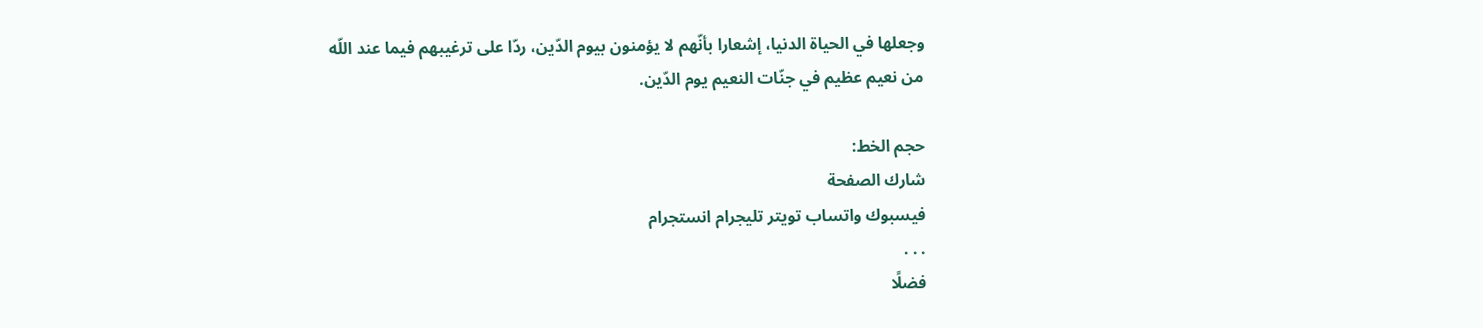وجعلها في الحياة الدنيا، إشعارا بأنّهم لا يؤمنون بيوم الدّين، ردّا على ترغيبهم فيما عند اللّه من نعيم عظيم في جنّات النعيم يوم الدّين.

حجم الخط:
شارك الصفحة
فيسبوك واتساب تويتر تليجرام انستجرام
. . .
فضلًا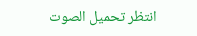انتظر تحميل الصوت